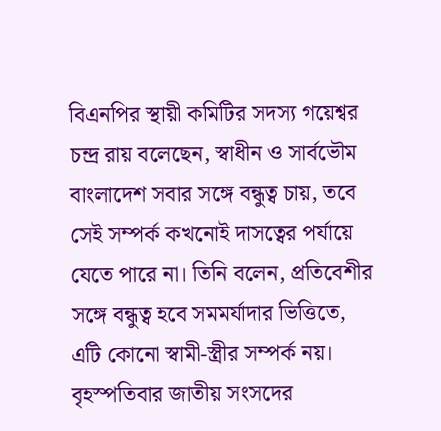বিএনপির স্থায়ী কমিটির সদস্য গয়েশ্বর চন্দ্র রায় বলেছেন, স্বাধীন ও সার্বভৌম বাংলাদেশ সবার সঙ্গে বন্ধুত্ব চায়, তবে সেই সম্পর্ক কখনোই দাসত্বের পর্যায়ে যেতে পারে না। তিনি বলেন, প্রতিবেশীর সঙ্গে বন্ধুত্ব হবে সমমর্যাদার ভিত্তিতে, এটি কোনো স্বামী-স্ত্রীর সম্পর্ক নয়।
বৃহস্পতিবার জাতীয় সংসদের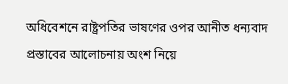অধিবেশনে রাষ্ট্রপতির ভাষণের ওপর আনীত ধন্যবাদ প্রস্তাবের আলোচনায় অংশ নিয়ে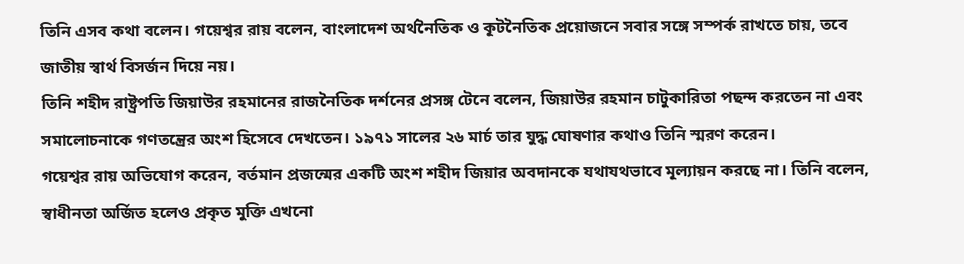তিনি এসব কথা বলেন। গয়েশ্বর রায় বলেন, বাংলাদেশ অর্থনৈতিক ও কূটনৈতিক প্রয়োজনে সবার সঙ্গে সম্পর্ক রাখতে চায়, তবে জাতীয় স্বার্থ বিসর্জন দিয়ে নয়।
তিনি শহীদ রাষ্ট্রপতি জিয়াউর রহমানের রাজনৈতিক দর্শনের প্রসঙ্গ টেনে বলেন, জিয়াউর রহমান চাটুকারিতা পছন্দ করতেন না এবং সমালোচনাকে গণতন্ত্রের অংশ হিসেবে দেখতেন। ১৯৭১ সালের ২৬ মার্চ তার যুদ্ধ ঘোষণার কথাও তিনি স্মরণ করেন।
গয়েশ্বর রায় অভিযোগ করেন, বর্তমান প্রজন্মের একটি অংশ শহীদ জিয়ার অবদানকে যথাযথভাবে মূল্যায়ন করছে না। তিনি বলেন, স্বাধীনতা অর্জিত হলেও প্রকৃত মুক্তি এখনো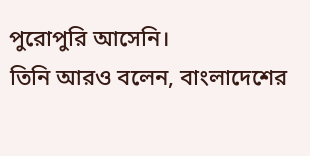পুরোপুরি আসেনি।
তিনি আরও বলেন, বাংলাদেশের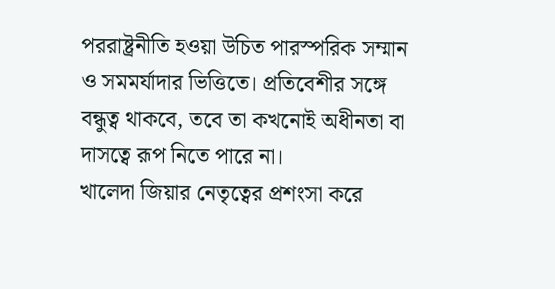পররাষ্ট্রনীতি হওয়া উচিত পারস্পরিক সম্মান ও সমমর্যাদার ভিত্তিতে। প্রতিবেশীর সঙ্গে বন্ধুত্ব থাকবে, তবে তা কখনোই অধীনতা বা দাসত্বে রূপ নিতে পারে না।
খালেদা জিয়ার নেতৃত্বের প্রশংসা করে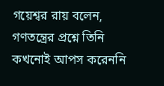গয়েশ্বর রায় বলেন, গণতন্ত্রের প্রশ্নে তিনি কখনোই আপস করেননি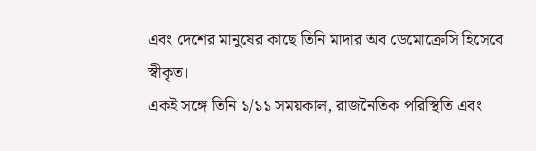এবং দেশের মানুষের কাছে তিনি মাদার অব ডেমোক্রেসি হিসেবে স্বীকৃত।
একই সঙ্গে তিনি ১/১১ সময়কাল, রাজনৈতিক পরিস্থিতি এবং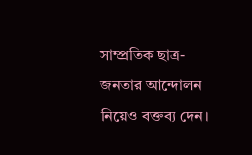সাম্প্রতিক ছাত্র-জনতার আন্দোলন নিয়েও বক্তব্য দেন।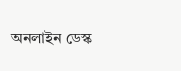অনলাইন ডেস্ক